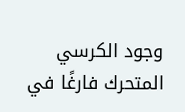وجود الكرسي المتحرك فارغًا في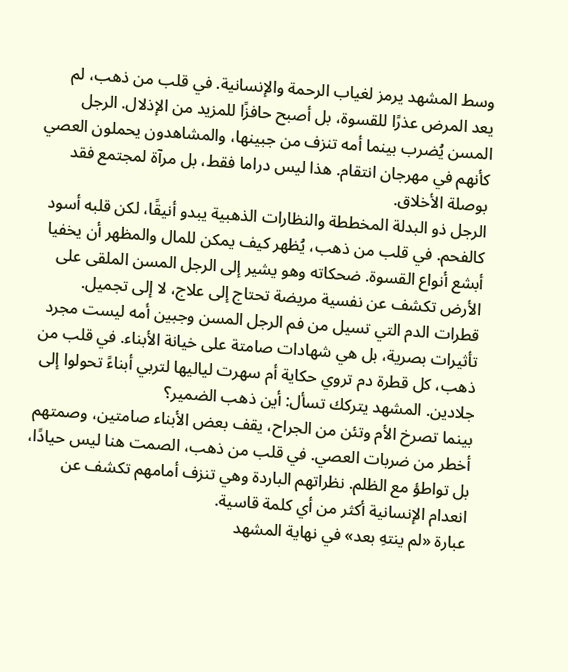وسط المشهد يرمز لغياب الرحمة والإنسانية. في قلب من ذهب، لم يعد المرض عذرًا للقسوة، بل أصبح حافزًا للمزيد من الإذلال. الرجل المسن يُضرب بينما أمه تنزف من جبينها، والمشاهدون يحملون العصي كأنهم في مهرجان انتقام. هذا ليس دراما فقط، بل مرآة لمجتمع فقد بوصلة الأخلاق.
الرجل ذو البدلة المخططة والنظارات الذهبية يبدو أنيقًا، لكن قلبه أسود كالفحم. في قلب من ذهب، يُظهر كيف يمكن للمال والمظهر أن يخفيا أبشع أنواع القسوة. ضحكاته وهو يشير إلى الرجل المسن الملقى على الأرض تكشف عن نفسية مريضة تحتاج إلى علاج، لا إلى تجميل.
قطرات الدم التي تسيل من فم الرجل المسن وجبين أمه ليست مجرد تأثيرات بصرية، بل هي شهادات صامتة على خيانة الأبناء. في قلب من ذهب، كل قطرة دم تروي حكاية أم سهرت لياليها لتربي أبناءً تحولوا إلى جلادين. المشهد يتركك تسأل: أين ذهب الضمير؟
بينما تصرخ الأم وتئن من الجراح، يقف بعض الأبناء صامتين، وصمتهم أخطر من ضربات العصي. في قلب من ذهب، الصمت هنا ليس حيادًا، بل تواطؤ مع الظلم. نظراتهم الباردة وهي تنزف أمامهم تكشف عن انعدام الإنسانية أكثر من أي كلمة قاسية.
عبارة «لم ينتهِ بعد» في نهاية المشهد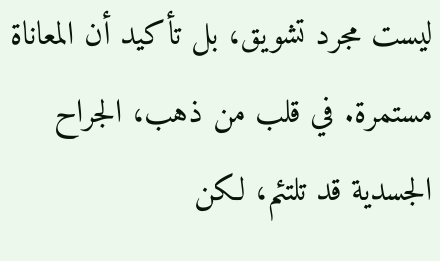ليست مجرد تشويق، بل تأكيد أن المعاناة مستمرة. في قلب من ذهب، الجراح الجسدية قد تلتئم، لكن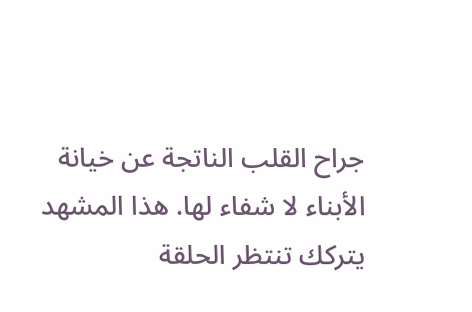جراح القلب الناتجة عن خيانة الأبناء لا شفاء لها. هذا المشهد يتركك تنتظر الحلقة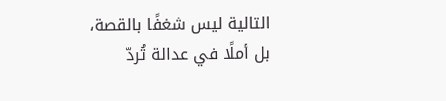التالية ليس شغفًا بالقصة، بل أملًا في عدالة تُردّ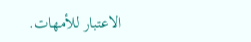الاعتبار للأمهات.